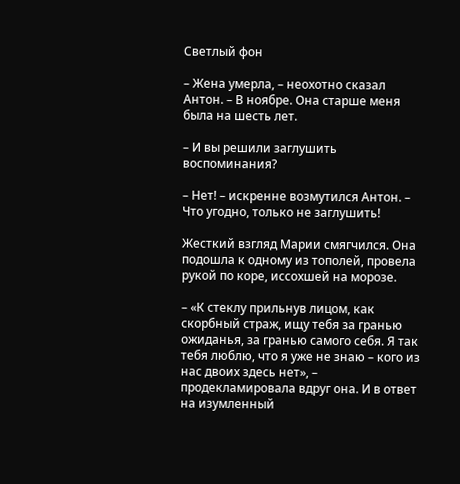Светлый фон

– Жена умерла, – неохотно сказал Антон. – В ноябре. Она старше меня была на шесть лет.

– И вы решили заглушить воспоминания?

– Нет! – искренне возмутился Антон. – Что угодно, только не заглушить!

Жесткий взгляд Марии смягчился. Она подошла к одному из тополей, провела рукой по коре, иссохшей на морозе.

– «К стеклу прильнув лицом, как скорбный страж, ищу тебя за гранью ожиданья, за гранью самого себя. Я так тебя люблю, что я уже не знаю – кого из нас двоих здесь нет», – продекламировала вдруг она. И в ответ на изумленный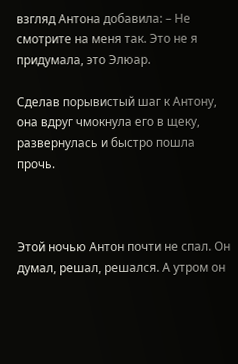взгляд Антона добавила: – Не смотрите на меня так. Это не я придумала, это Элюар.

Сделав порывистый шаг к Антону, она вдруг чмокнула его в щеку, развернулась и быстро пошла прочь.



Этой ночью Антон почти не спал. Он думал, решал, решался. А утром он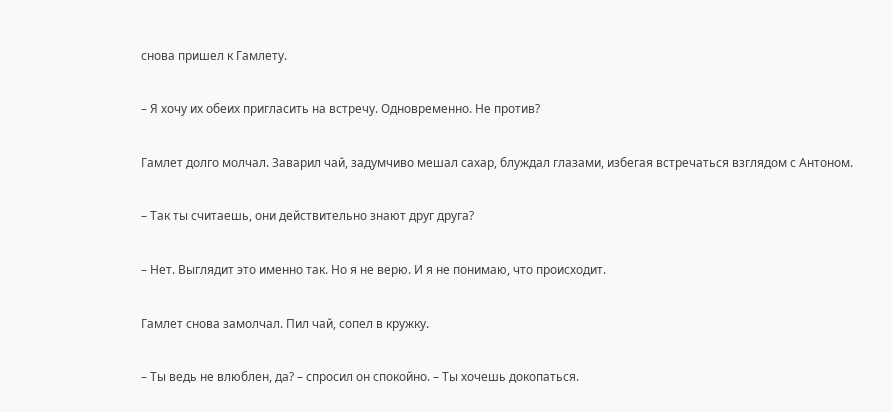снова пришел к Гамлету.

– Я хочу их обеих пригласить на встречу. Одновременно. Не против?

Гамлет долго молчал. Заварил чай, задумчиво мешал сахар, блуждал глазами, избегая встречаться взглядом с Антоном.

– Так ты считаешь, они действительно знают друг друга?

– Нет. Выглядит это именно так. Но я не верю. И я не понимаю, что происходит.

Гамлет снова замолчал. Пил чай, сопел в кружку.

– Ты ведь не влюблен, да? – спросил он спокойно. – Ты хочешь докопаться.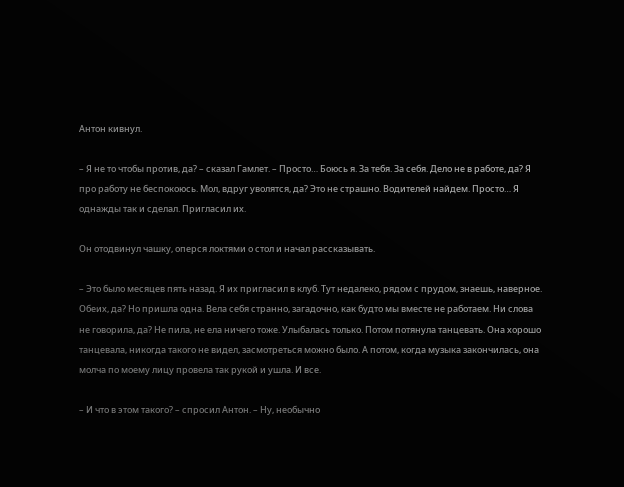Антон кивнул.

– Я не то чтобы против, да? – сказал Гамлет. – Просто… Боюсь я. За тебя. За себя. Дело не в работе, да? Я про работу не беспокоюсь. Мол, вдруг уволятся, да? Это не страшно. Водителей найдем. Просто… Я однажды так и сделал. Пригласил их.

Он отодвинул чашку, оперся локтями о стол и начал рассказывать.

– Это было месяцев пять назад. Я их пригласил в клуб. Тут недалеко, рядом с прудом, знаешь, наверное. Обеих, да? Но пришла одна. Вела себя странно, загадочно, как будто мы вместе не работаем. Ни слова не говорила, да? Не пила, не ела ничего тоже. Улыбалась только. Потом потянула танцевать. Она хорошо танцевала, никогда такого не видел, засмотреться можно было. А потом, когда музыка закончилась, она молча по моему лицу провела так рукой и ушла. И все.

– И что в этом такого? – спросил Антон. – Ну, необычно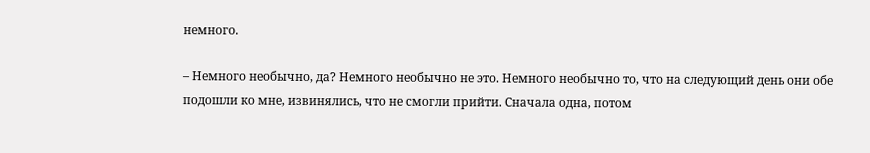немного.

– Немного необычно, да? Немного необычно не это. Немного необычно то, что на следующий день они обе подошли ко мне, извинялись, что не смогли прийти. Сначала одна, потом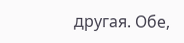другая. Обе,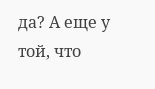да? А еще у той, что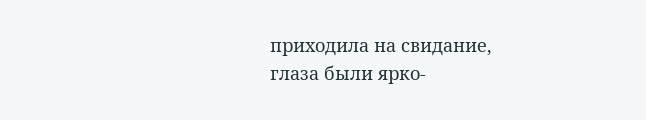приходила на свидание, глаза были ярко-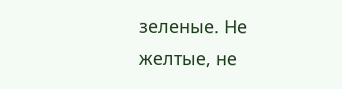зеленые. Не желтые, не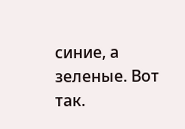синие, а зеленые. Вот так.